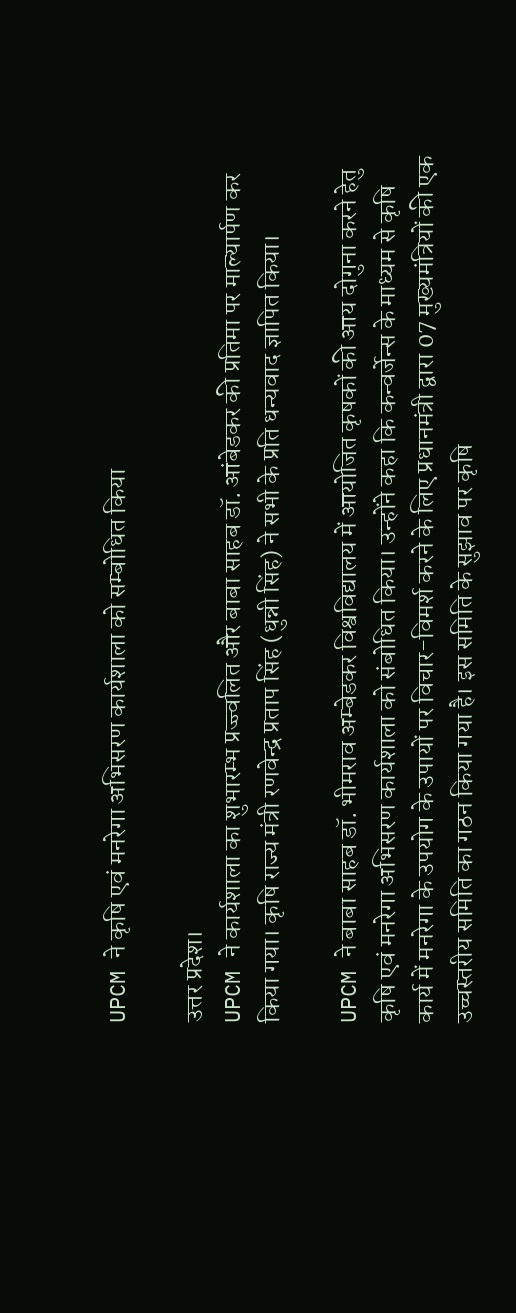UPCM ने कृषि एवं मनरेगा अभिसरण कार्यशाला को सम्बोधित किया

उत्तर प्रदेश।
UPCM ने कार्यशाला का शुभारम्भ प्रज्ज्वलित और बाबा साहब डॉ. आंबेडकर की प्रतिमा पर माल्यार्पण कर किया गया। कृषि राज्य मंत्री रणवेन्द्र प्रताप सिंह (धुन्नी सिंह) ने सभी के प्रति धन्यवाद ज्ञापित किया।

UPCM ने बाबा साहब डॉ. भीमराव अम्बेडकर विश्वविद्यालय में आयोजित कृषकों की आय दोगुना करने हेतु कृषि एवं मनरेगा अभिसरण कार्यशाला को संबोधित किया। उन्होंने कहा कि कन्वर्जेन्स के माध्यम से कृषि कार्य में मनरेगा के उपयोग के उपायों पर विचार-विमर्श करने के लिए प्रधानमंत्री द्वारा 07 मुख्यमंत्रियों की एक उच्चस्तरीय समिति का गठन किया गया है। इस समिति के सुझाव पर कृषि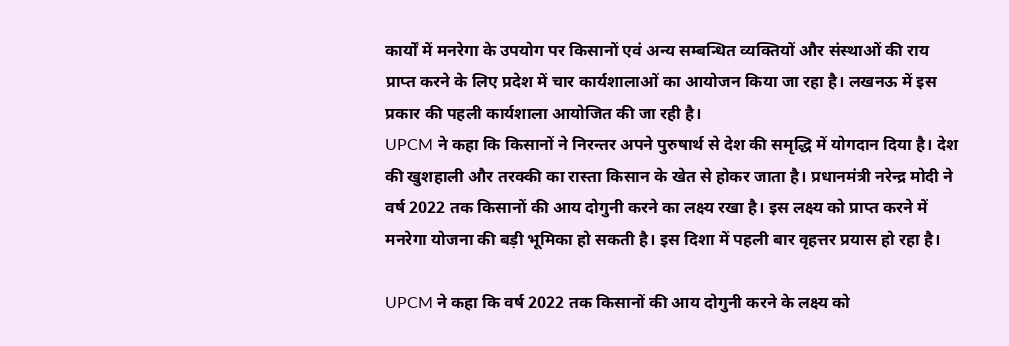कार्यों में मनरेगा के उपयोग पर किसानों एवं अन्य सम्बन्धित व्यक्तियों और संस्थाओं की राय प्राप्त करने के लिए प्रदेश में चार कार्यशालाओं का आयोजन किया जा रहा है। लखनऊ में इस प्रकार की पहली कार्यशाला आयोजित की जा रही है।
UPCM ने कहा कि किसानों ने निरन्तर अपने पुरुषार्थ से देश की समृद्धि में योगदान दिया है। देश की खुशहाली और तरक्की का रास्ता किसान के खेत से होकर जाता है। प्रधानमंत्री नरेन्द्र मोदी ने वर्ष 2022 तक किसानों की आय दोगुनी करने का लक्ष्य रखा है। इस लक्ष्य को प्राप्त करने में मनरेगा योजना की बड़ी भूमिका हो सकती है। इस दिशा में पहली बार वृहत्तर प्रयास हो रहा है।

UPCM ने कहा कि वर्ष 2022 तक किसानों की आय दोगुनी करने के लक्ष्य को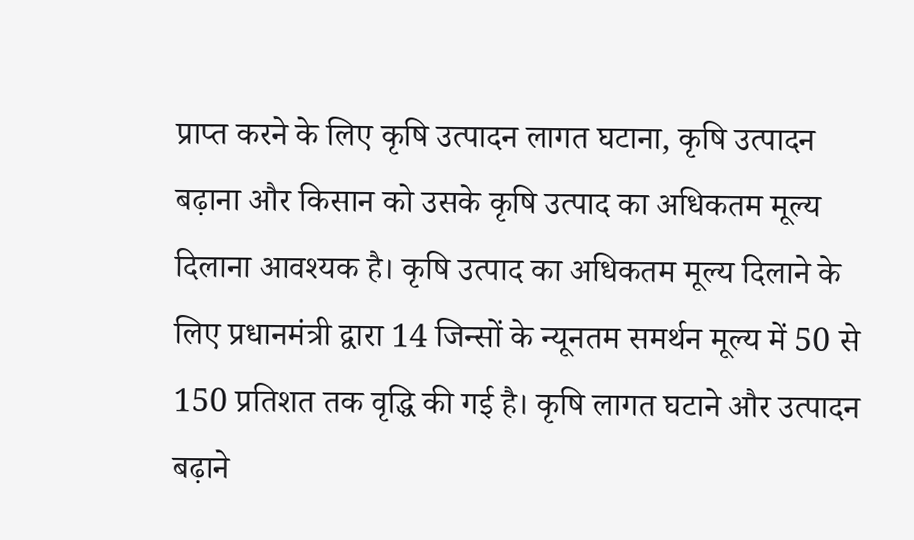प्राप्त करने के लिए कृषि उत्पादन लागत घटाना, कृषि उत्पादन बढ़ाना और किसान को उसके कृषि उत्पाद का अधिकतम मूल्य दिलाना आवश्यक है। कृषि उत्पाद का अधिकतम मूल्य दिलाने के लिए प्रधानमंत्री द्वारा 14 जिन्सों के न्यूनतम समर्थन मूल्य में 50 से 150 प्रतिशत तक वृद्धि की गई है। कृषि लागत घटाने और उत्पादन बढ़ाने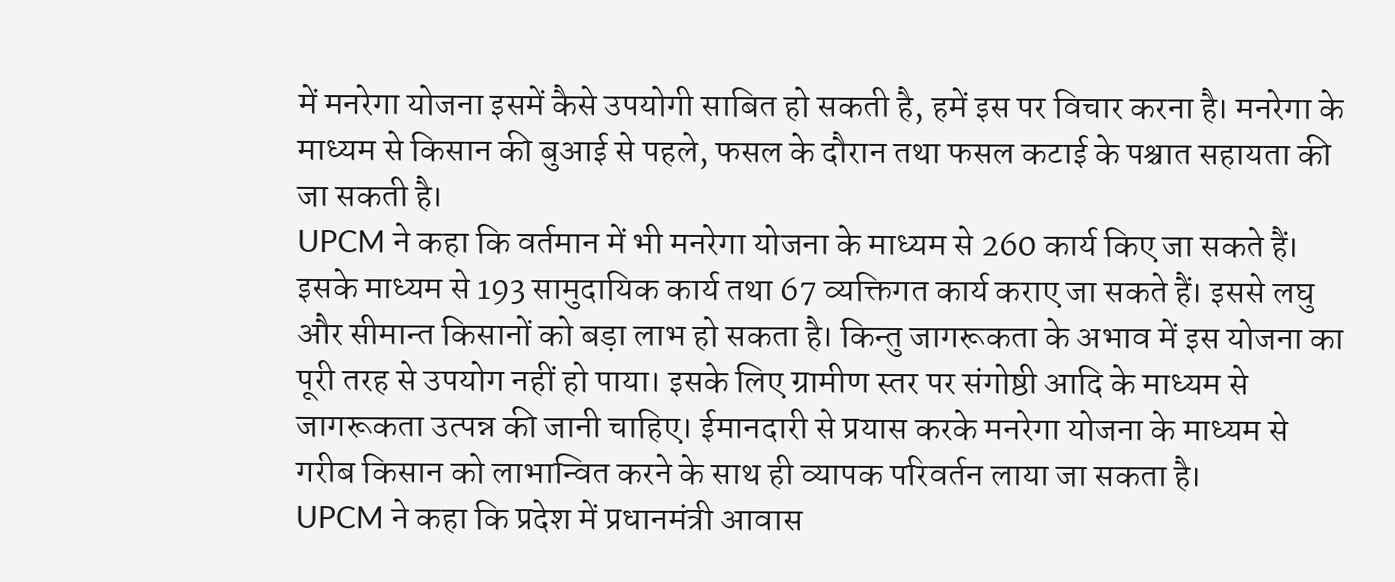में मनरेगा योजना इसमें कैसे उपयोगी साबित हो सकती है, हमें इस पर विचार करना है। मनरेगा के माध्यम से किसान की बुआई से पहले, फसल के दौरान तथा फसल कटाई के पश्चात सहायता की जा सकती है।
UPCM ने कहा कि वर्तमान में भी मनरेगा योजना के माध्यम से 260 कार्य किए जा सकते हैं। इसके माध्यम से 193 सामुदायिक कार्य तथा 67 व्यक्तिगत कार्य कराए जा सकते हैं। इससे लघु और सीमान्त किसानों को बड़ा लाभ हो सकता है। किन्तु जागरूकता के अभाव में इस योजना का पूरी तरह से उपयोग नहीं हो पाया। इसके लिए ग्रामीण स्तर पर संगोष्ठी आदि के माध्यम से जागरूकता उत्पन्न की जानी चाहिए। ईमानदारी से प्रयास करके मनरेगा योजना के माध्यम से गरीब किसान को लाभान्वित करने के साथ ही व्यापक परिवर्तन लाया जा सकता है।
UPCM ने कहा कि प्रदेश में प्रधानमंत्री आवास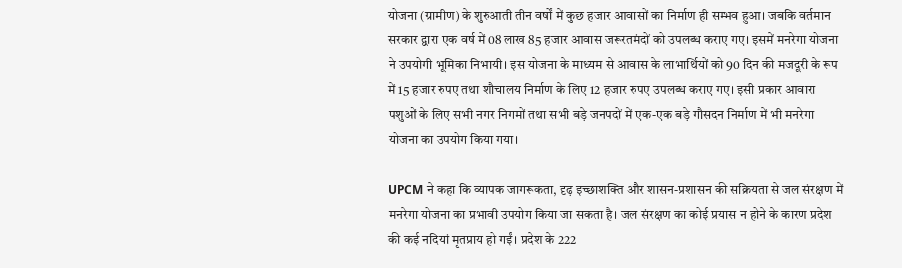योजना (ग्रामीण) के शुरुआती तीन वर्षों में कुछ हजार आवासों का निर्माण ही सम्भव हुआ। जबकि वर्तमान सरकार द्वारा एक वर्ष में 08 लाख 85 हजार आवास जरूरतमंदों को उपलब्ध कराए गए। इसमें मनरेगा योजना ने उपयोगी भूमिका निभायी। इस योजना के माध्यम से आवास के लाभार्थियों को 90 दिन की मजदूरी के रूप में 15 हजार रुपए तथा शौचालय निर्माण के लिए 12 हजार रुपए उपलब्ध कराए गए। इसी प्रकार आवारा पशुओं के लिए सभी नगर निगमों तथा सभी बड़े जनपदों में एक-एक बड़े गौसदन निर्माण में भी मनरेगा योजना का उपयोग किया गया।

UPCM ने कहा कि व्यापक जागरूकता, दृढ़ इच्छाशक्ति और शासन-प्रशासन की सक्रियता से जल संरक्षण में मनरेगा योजना का प्रभावी उपयोग किया जा सकता है। जल संरक्षण का कोई प्रयास न होने के कारण प्रदेश की कई नदियां मृतप्राय हो गईं। प्रदेश के 222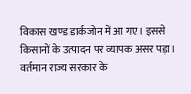विकास खण्ड डार्कजोन में आ गए। इससे किसानों के उत्पादन पर व्यापक असर पड़ा। वर्तमान राज्य सरकार के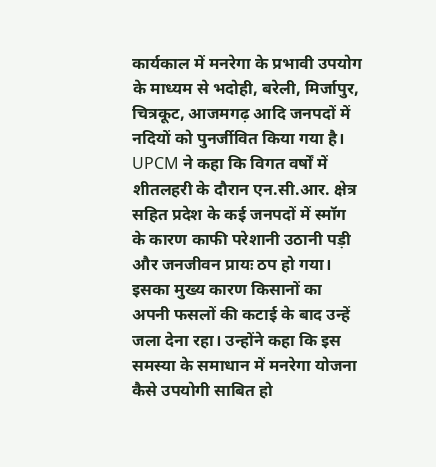कार्यकाल में मनरेगा के प्रभावी उपयोग के माध्यम से भदोही, बरेली, मिर्जापुर, चित्रकूट, आजमगढ़ आदि जनपदों में नदियों को पुनर्जीवित किया गया है।
UPCM ने कहा कि विगत वर्षों में शीतलहरी के दौरान एन.सी.आर. क्षेत्र सहित प्रदेश के कई जनपदों में स्मॉग के कारण काफी परेशानी उठानी पड़ी और जनजीवन प्रायः ठप हो गया। इसका मुख्य कारण किसानों का अपनी फसलों की कटाई के बाद उन्हें जला देना रहा। उन्होंने कहा कि इस समस्या के समाधान में मनरेगा योजना कैसे उपयोगी साबित हो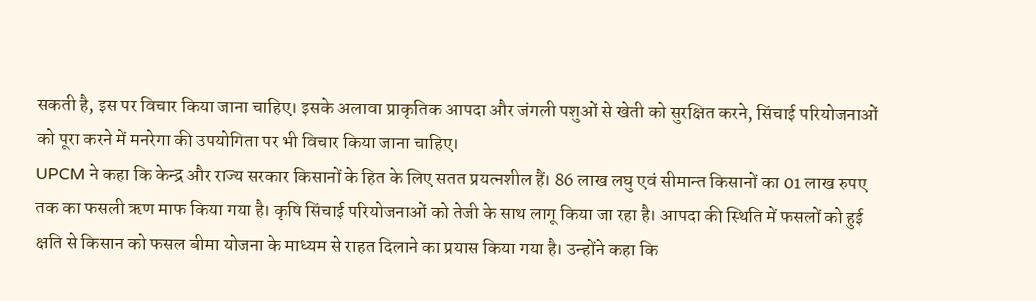सकती है, इस पर विचार किया जाना चाहिए। इसके अलावा प्राकृतिक आपदा और जंगली पशुओं से खेती को सुरक्षित करने, सिंचाई परियोजनाओं को पूरा करने में मनरेगा की उपयोगिता पर भी विचार किया जाना चाहिए।
UPCM ने कहा कि केन्द्र और राज्य सरकार किसानों के हित के लिए सतत प्रयत्नशील हैं। 86 लाख लघु एवं सीमान्त किसानों का 01 लाख रुपए तक का फसली ऋण माफ किया गया है। कृषि सिंचाई परियोजनाओं को तेजी के साथ लागू किया जा रहा है। आपदा की स्थिति में फसलों को हुई क्षति से किसान को फसल बीमा योजना के माध्यम से राहत दिलाने का प्रयास किया गया है। उन्होंने कहा कि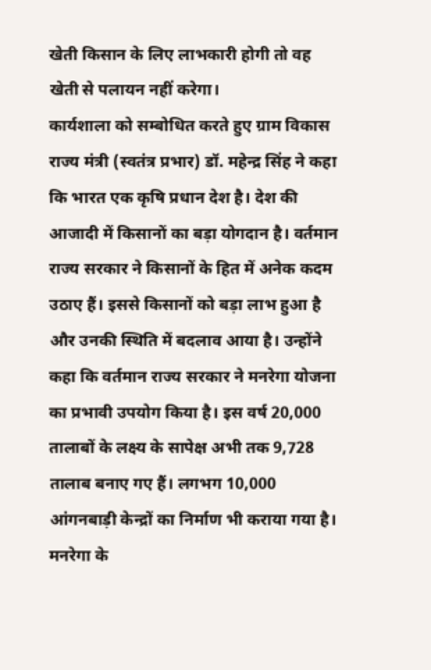खेती किसान के लिए लाभकारी होगी तो वह खेती से पलायन नहीं करेगा।
कार्यशाला को सम्बोधित करते हुए ग्राम विकास राज्य मंत्री (स्वतंत्र प्रभार) डॉ. महेन्द्र सिंह ने कहा कि भारत एक कृषि प्रधान देश है। देश की आजादी में किसानों का बड़ा योगदान है। वर्तमान राज्य सरकार ने किसानों के हित में अनेक कदम उठाए हैं। इससे किसानों को बड़ा लाभ हुआ है और उनकी स्थिति में बदलाव आया है। उन्होंने कहा कि वर्तमान राज्य सरकार ने मनरेगा योजना का प्रभावी उपयोग किया है। इस वर्ष 20,000 तालाबों के लक्ष्य के सापेक्ष अभी तक 9,728 तालाब बनाए गए हैं। लगभग 10,000 आंगनबाड़ी केन्द्रों का निर्माण भी कराया गया है। मनरेगा के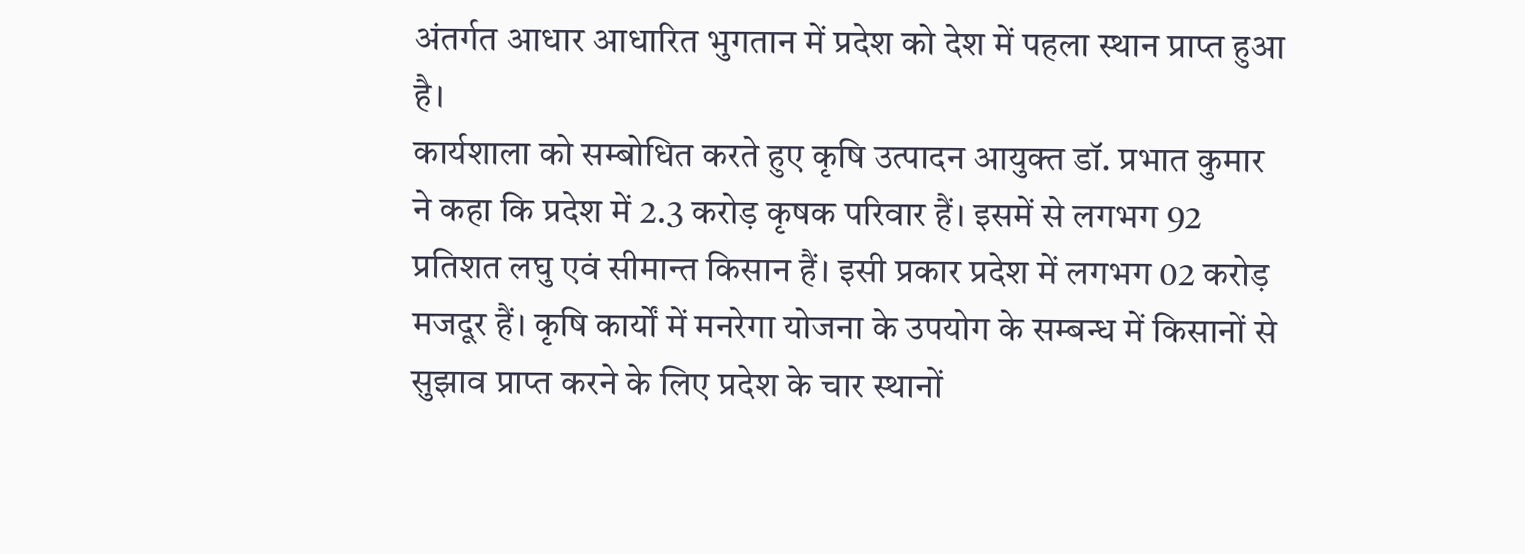अंतर्गत आधार आधारित भुगतान में प्रदेश को देश में पहला स्थान प्राप्त हुआ है।
कार्यशाला को सम्बोधित करते हुए कृषि उत्पादन आयुक्त डॉ. प्रभात कुमार ने कहा कि प्रदेश में 2.3 करोड़ कृषक परिवार हैं। इसमें से लगभग 92 प्रतिशत लघु एवं सीमान्त किसान हैं। इसी प्रकार प्रदेश में लगभग 02 करोड़ मजदूर हैं। कृषि कार्यों में मनरेगा योजना के उपयोग के सम्बन्ध में किसानों से सुझाव प्राप्त करने के लिए प्रदेश के चार स्थानों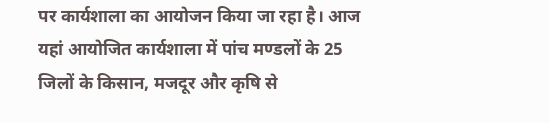पर कार्यशाला का आयोजन किया जा रहा है। आज यहां आयोजित कार्यशाला में पांच मण्डलों के 25 जिलों के किसान, मजदूर और कृषि से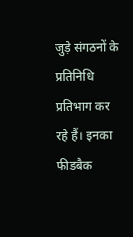जुड़े संगठनों के प्रतिनिधि प्रतिभाग कर रहे हैं। इनका फीडबैक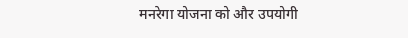मनरेगा योजना को और उपयोगी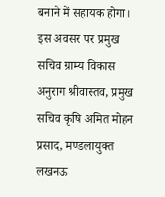बनाने में सहायक होगा।
इस अवसर पर प्रमुख सचिव ग्राम्य विकास अनुराग श्रीवास्तव, प्रमुख सचिव कृषि अमित मोहन प्रसाद, मण्डलायुक्त लखनऊ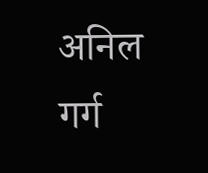अनिल गर्ग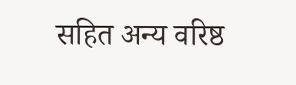सहित अन्य वरिष्ठ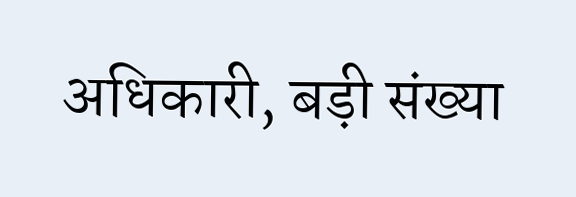अधिकारी, बड़ी संख्या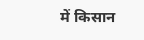में किसान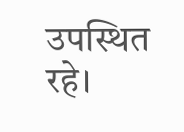उपस्थित रहे।